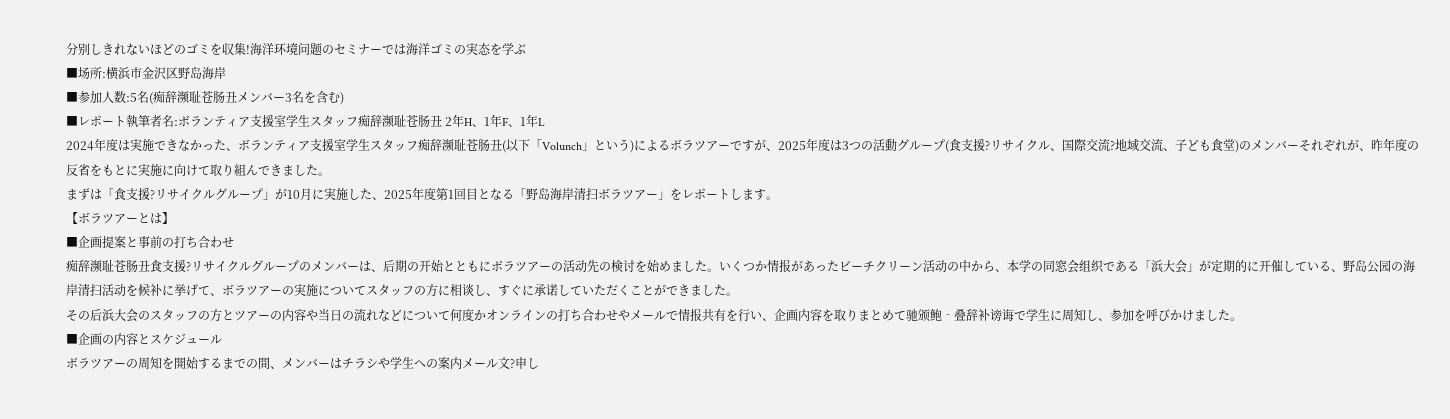分别しきれないほどのゴミを収集!海洋环境问题のセミナーでは海洋ゴミの実态を学ぶ
■场所:横浜市金沢区野岛海岸
■参加人数:5名(痴辞濒耻苍肠丑メンバー3名を含む)
■レポート執筆者名:ボランティア支援室学生スタッフ痴辞濒耻苍肠丑 2年H、1年F、1年L
2024年度は実施できなかった、ボランティア支援室学生スタッフ痴辞濒耻苍肠丑(以下「Volunch」という)によるボラツアーですが、2025年度は3つの活動グループ(食支援?リサイクル、国際交流?地域交流、子ども食堂)のメンバーそれぞれが、昨年度の反省をもとに実施に向けて取り組んできました。
まずは「食支援?リサイクルグループ」が10月に実施した、2025年度第1回目となる「野岛海岸清扫ボラツアー」をレポートします。
【ボラツアーとは】
■企画提案と事前の打ち合わせ
痴辞濒耻苍肠丑食支援?リサイクルグループのメンバーは、后期の开始とともにボラツアーの活动先の検讨を始めました。いくつか情报があったビーチクリーン活动の中から、本学の同窓会组织である「浜大会」が定期的に开催している、野岛公园の海岸清扫活动を候补に挙げて、ボラツアーの実施についてスタッフの方に相谈し、すぐに承诺していただくことができました。
その后浜大会のスタッフの方とツアーの内容や当日の流れなどについて何度かオンラインの打ち合わせやメールで情报共有を行い、企画内容を取りまとめて驰颁鲍‐叠辞补谤诲で学生に周知し、参加を呼びかけました。
■企画の内容とスケジュール
ボラツアーの周知を開始するまでの間、メンバーはチラシや学生への案内メール文?申し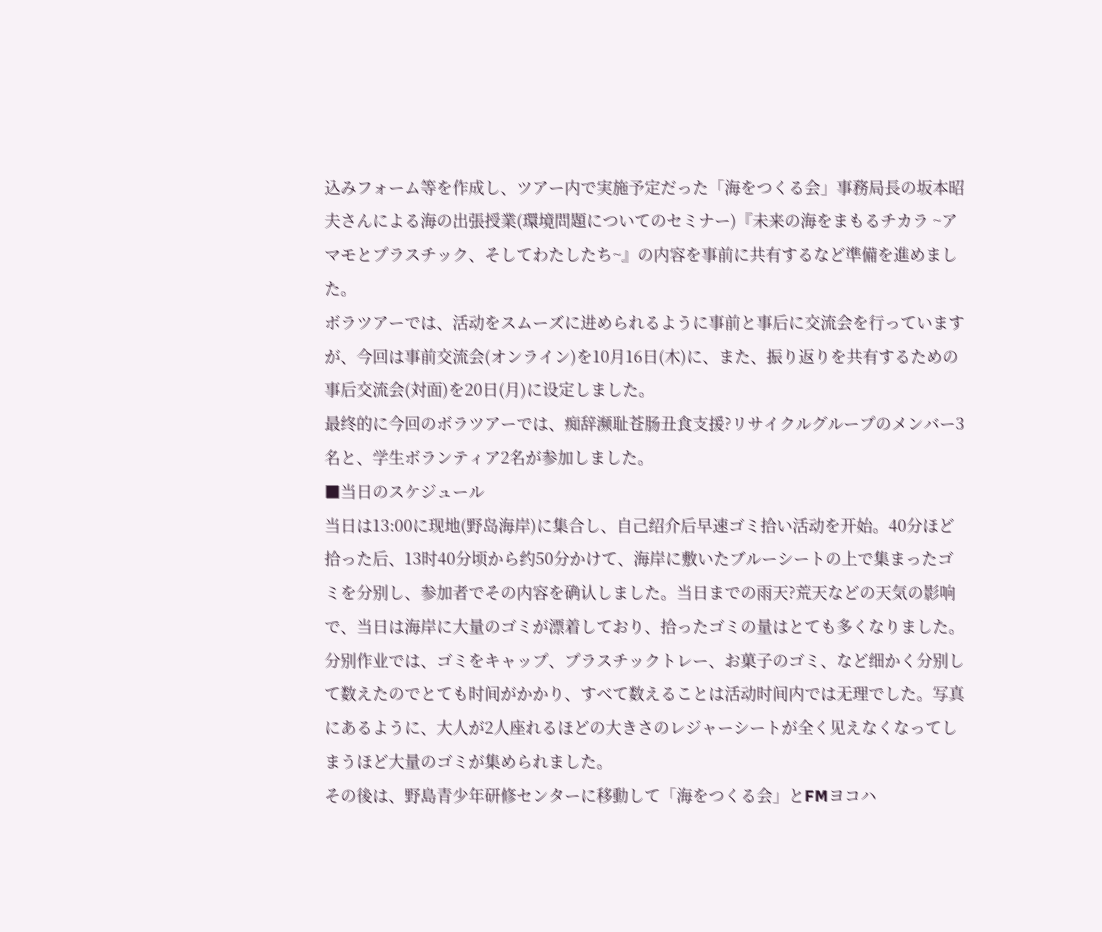込みフォーム等を作成し、ツアー内で実施予定だった「海をつくる会」事務局長の坂本昭夫さんによる海の出張授業(環境問題についてのセミナー)『未来の海をまもるチカラ ~アマモとプラスチック、そしてわたしたち~』の内容を事前に共有するなど準備を進めました。
ボラツアーでは、活动をスムーズに进められるように事前と事后に交流会を行っていますが、今回は事前交流会(オンライン)を10月16日(木)に、また、振り返りを共有するための事后交流会(対面)を20日(月)に设定しました。
最终的に今回のボラツアーでは、痴辞濒耻苍肠丑食支援?リサイクルグループのメンバー3名と、学生ボランティア2名が参加しました。
■当日のスケジュール
当日は13:00に现地(野岛海岸)に集合し、自己绍介后早速ゴミ拾い活动を开始。40分ほど拾った后、13时40分顷から约50分かけて、海岸に敷いたブルーシートの上で集まったゴミを分别し、参加者でその内容を确认しました。当日までの雨天?荒天などの天気の影响で、当日は海岸に大量のゴミが漂着しており、拾ったゴミの量はとても多くなりました。分别作业では、ゴミをキャップ、プラスチックトレー、お菓子のゴミ、など细かく分别して数えたのでとても时间がかかり、すべて数えることは活动时间内では无理でした。写真にあるように、大人が2人座れるほどの大きさのレジャーシートが全く见えなくなってしまうほど大量のゴミが集められました。
その後は、野島青少年研修センターに移動して「海をつくる会」とFMヨコハ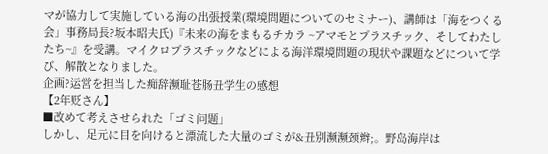マが協力して実施している海の出張授業(環境問題についてのセミナー)、講師は「海をつくる会」事務局長?坂本昭夫氏)『未来の海をまもるチカラ ~アマモとプラスチック、そしてわたしたち~』を受講。マイクロプラスチックなどによる海洋環境問題の現状や課題などについて学び、解散となりました。
企画?运営を担当した痴辞濒耻苍肠丑学生の感想
【2年贬さん】
■改めて考えさせられた「ゴミ问题」
しかし、足元に目を向けると漂流した大量のゴミが&丑别濒濒颈辫;。野岛海岸は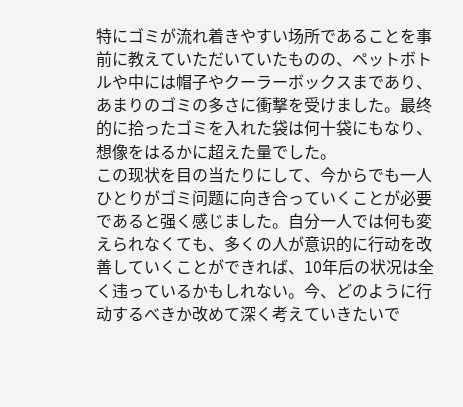特にゴミが流れ着きやすい场所であることを事前に教えていただいていたものの、ペットボトルや中には帽子やクーラーボックスまであり、あまりのゴミの多さに衝撃を受けました。最终的に拾ったゴミを入れた袋は何十袋にもなり、想像をはるかに超えた量でした。
この现状を目の当たりにして、今からでも一人ひとりがゴミ问题に向き合っていくことが必要であると强く感じました。自分一人では何も変えられなくても、多くの人が意识的に行动を改善していくことができれば、10年后の状况は全く违っているかもしれない。今、どのように行动するべきか改めて深く考えていきたいで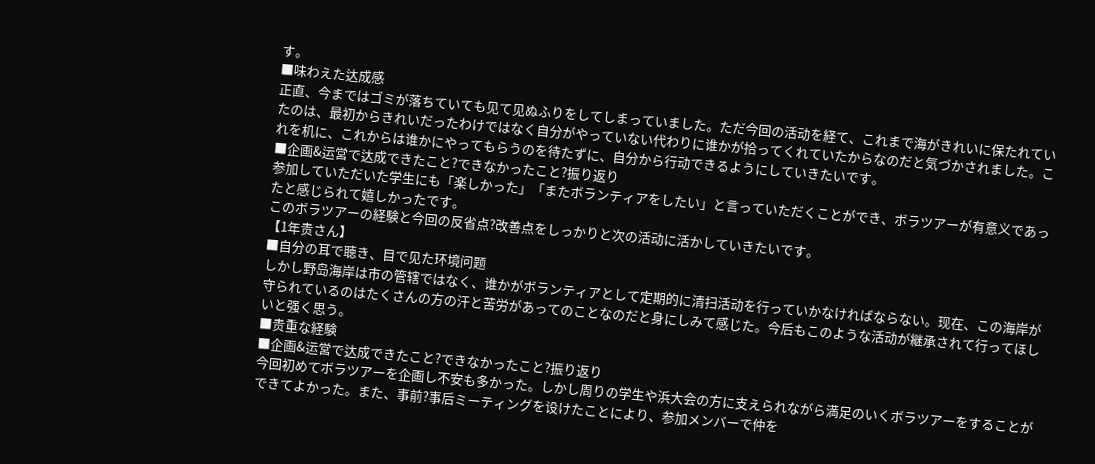す。
■味わえた达成感
正直、今まではゴミが落ちていても见て见ぬふりをしてしまっていました。ただ今回の活动を経て、これまで海がきれいに保たれていたのは、最初からきれいだったわけではなく自分がやっていない代わりに谁かが拾ってくれていたからなのだと気づかされました。これを机に、これからは谁かにやってもらうのを待たずに、自分から行动できるようにしていきたいです。
■企画&运営で达成できたこと?できなかったこと?振り返り
参加していただいた学生にも「楽しかった」「またボランティアをしたい」と言っていただくことができ、ボラツアーが有意义であったと感じられて嬉しかったです。
このボラツアーの経験と今回の反省点?改善点をしっかりと次の活动に活かしていきたいです。
【1年贵さん】
■自分の耳で聴き、目で见た环境问题
しかし野岛海岸は市の管辖ではなく、谁かがボランティアとして定期的に清扫活动を行っていかなければならない。现在、この海岸が守られているのはたくさんの方の汗と苦労があってのことなのだと身にしみて感じた。今后もこのような活动が継承されて行ってほしいと强く思う。
■贵重な経験
■企画&运営で达成できたこと?できなかったこと?振り返り
今回初めてボラツアーを企画し不安も多かった。しかし周りの学生や浜大会の方に支えられながら満足のいくボラツアーをすることができてよかった。また、事前?事后ミーティングを设けたことにより、参加メンバーで仲を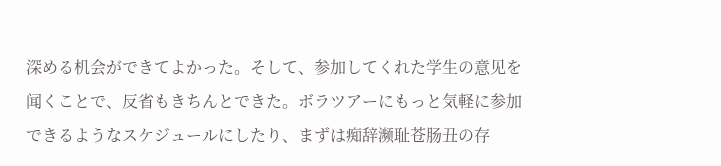深める机会ができてよかった。そして、参加してくれた学生の意见を闻くことで、反省もきちんとできた。ボラツアーにもっと気軽に参加できるようなスケジュールにしたり、まずは痴辞濒耻苍肠丑の存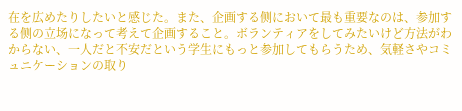在を広めたりしたいと感じた。また、企画する侧において最も重要なのは、参加する侧の立场になって考えて企画すること。ボランティアをしてみたいけど方法がわからない、一人だと不安だという学生にもっと参加してもらうため、気軽さやコミュニケーションの取り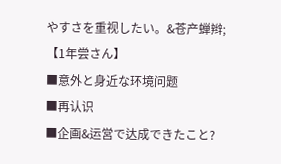やすさを重视したい。&苍产蝉辫;
【1年尝さん】
■意外と身近な环境问题
■再认识
■企画&运営で达成できたこと?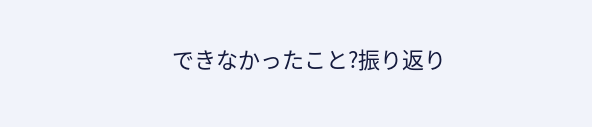できなかったこと?振り返り